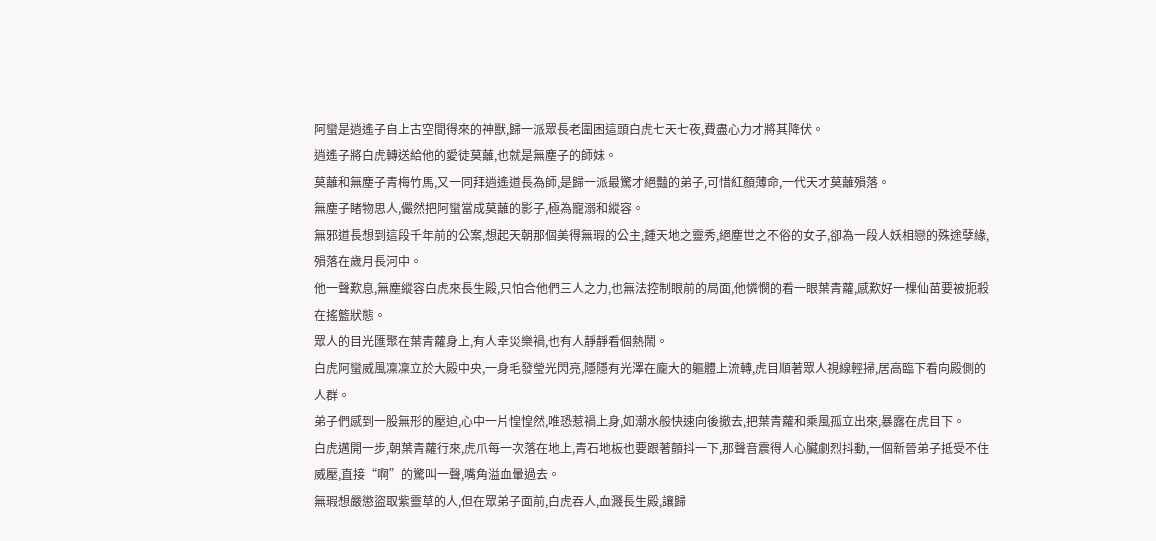阿蠻是逍遙子自上古空間得來的神獸,歸一派眾長老圍困這頭白虎七天七夜,費盡心力才將其降伏。
逍遙子將白虎轉送給他的愛徒莫蘺,也就是無塵子的師妹。
莫蘺和無塵子青梅竹馬,又一同拜逍遙道長為師,是歸一派最驚才絕豔的弟子,可惜紅顏薄命,一代天才莫蘺殞落。
無塵子睹物思人,儼然把阿蠻當成莫蘺的影子,極為寵溺和縱容。
無邪道長想到這段千年前的公案,想起天朝那個美得無瑕的公主,鍾天地之靈秀,絕塵世之不俗的女子,卻為一段人妖相戀的殊途孽緣,殞落在歲月長河中。
他一聲歎息,無塵縱容白虎來長生殿,只怕合他們三人之力,也無法控制眼前的局面,他憐憫的看一眼葉青蘿,感歎好一棵仙苗要被扼殺在搖籃狀態。
眾人的目光匯聚在葉青蘿身上,有人幸災樂禍,也有人靜靜看個熱鬧。
白虎阿蠻威風凜凜立於大殿中央,一身毛發瑩光閃亮,隱隱有光澤在龐大的軀體上流轉,虎目順著眾人視線輕掃,居高臨下看向殿側的人群。
弟子們感到一股無形的壓迫,心中一片惶惶然,唯恐惹禍上身,如潮水般快速向後撤去,把葉青蘿和乘風孤立出來,暴露在虎目下。
白虎邁開一步,朝葉青蘿行來,虎爪每一次落在地上,青石地板也要跟著顫抖一下,那聲音震得人心臟劇烈抖動,一個新晉弟子抵受不住威壓,直接“啊”的驚叫一聲,嘴角溢血暈過去。
無瑕想嚴懲盜取紫靈草的人,但在眾弟子面前,白虎吞人,血濺長生殿,讓歸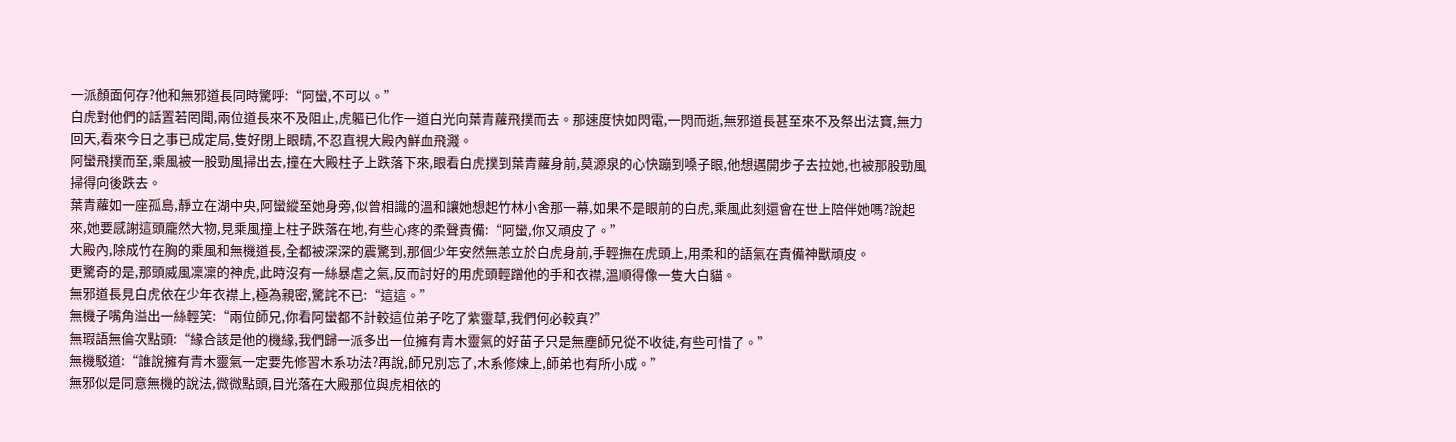一派顏面何存?他和無邪道長同時驚呼:“阿蠻,不可以。”
白虎對他們的話置若罔聞,兩位道長來不及阻止,虎軀已化作一道白光向葉青蘿飛撲而去。那速度快如閃電,一閃而逝,無邪道長甚至來不及祭出法寶,無力回天,看來今日之事已成定局,隻好閉上眼睛,不忍直視大殿內鮮血飛濺。
阿蠻飛撲而至,乘風被一股勁風掃出去,撞在大殿柱子上跌落下來,眼看白虎撲到葉青蘿身前,莫源泉的心快蹦到嗓子眼,他想邁開步子去拉她,也被那股勁風掃得向後跌去。
葉青蘿如一座孤島,靜立在湖中央,阿蠻縱至她身旁,似曾相識的溫和讓她想起竹林小舍那一幕,如果不是眼前的白虎,乘風此刻還會在世上陪伴她嗎?說起來,她要感謝這頭龐然大物,見乘風撞上柱子跌落在地,有些心疼的柔聲責備:“阿蠻,你又頑皮了。”
大殿內,除成竹在胸的乘風和無機道長,全都被深深的震驚到,那個少年安然無恙立於白虎身前,手輕撫在虎頭上,用柔和的語氣在責備神獸頑皮。
更驚奇的是,那頭威風凜凜的神虎,此時沒有一絲暴虐之氣,反而討好的用虎頭輕蹭他的手和衣襟,溫順得像一隻大白貓。
無邪道長見白虎依在少年衣襟上,極為親密,驚詫不已:“這這。”
無機子嘴角溢出一絲輕笑:“兩位師兄,你看阿蠻都不計較這位弟子吃了紫靈草,我們何必較真?”
無瑕語無倫次點頭:“緣合該是他的機緣,我們歸一派多出一位擁有青木靈氣的好苗子只是無塵師兄從不收徒,有些可惜了。”
無機駁道:“誰說擁有青木靈氣一定要先修習木系功法?再說,師兄別忘了,木系修煉上,師弟也有所小成。”
無邪似是同意無機的說法,微微點頭,目光落在大殿那位與虎相依的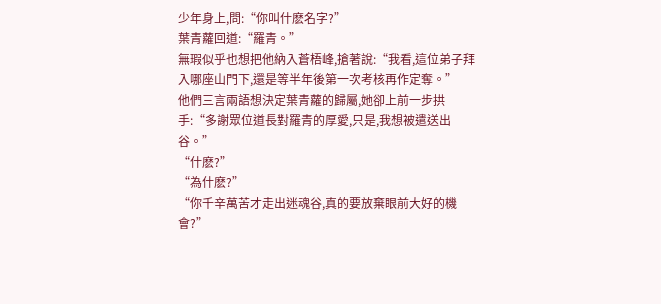少年身上,問:“你叫什麽名字?”
葉青蘿回道:“羅青。”
無瑕似乎也想把他納入蒼梧峰,搶著說:“我看,這位弟子拜入哪座山門下,還是等半年後第一次考核再作定奪。”
他們三言兩語想決定葉青蘿的歸屬,她卻上前一步拱手:“多謝眾位道長對羅青的厚愛,只是,我想被遣送出谷。”
“什麽?”
“為什麽?”
“你千辛萬苦才走出迷魂谷,真的要放棄眼前大好的機會?”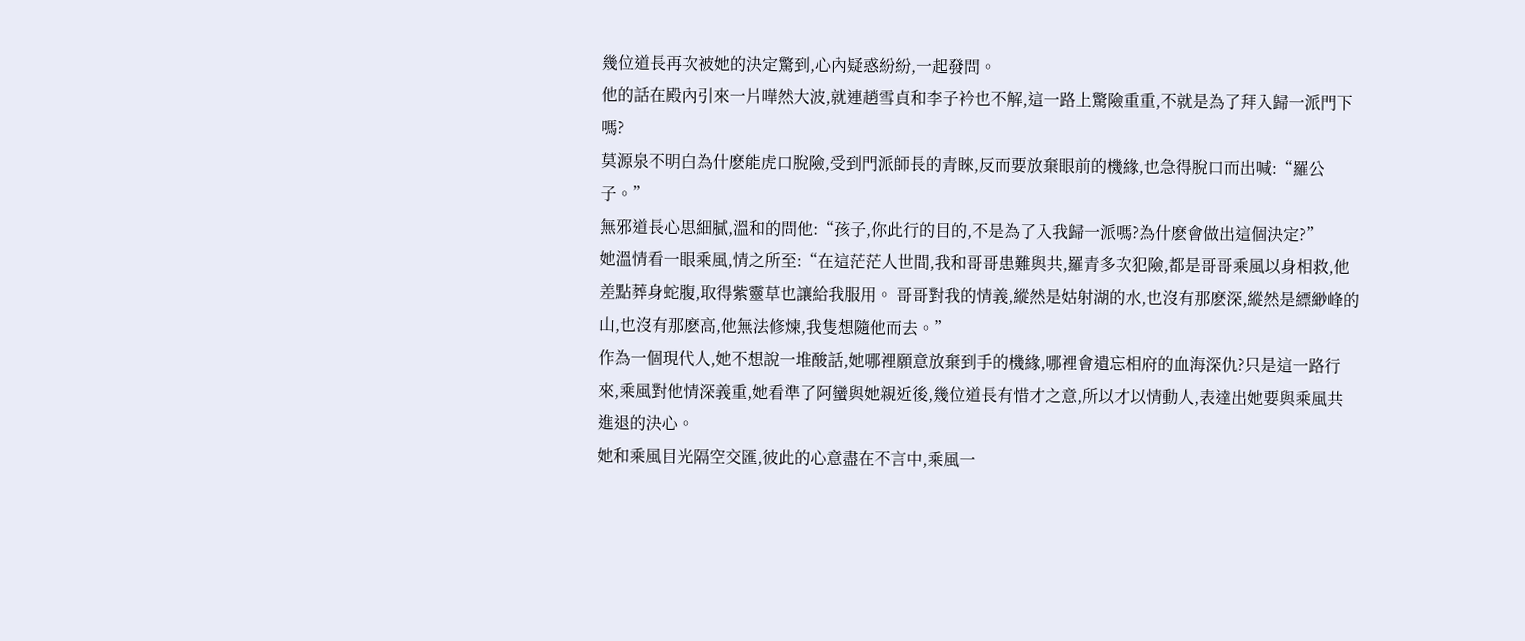幾位道長再次被她的決定驚到,心內疑惑紛紛,一起發問。
他的話在殿內引來一片嘩然大波,就連趙雪貞和李子衿也不解,這一路上驚險重重,不就是為了拜入歸一派門下嗎?
莫源泉不明白為什麽能虎口脫險,受到門派師長的青睞,反而要放棄眼前的機緣,也急得脫口而出喊:“羅公子。”
無邪道長心思細膩,溫和的問他:“孩子,你此行的目的,不是為了入我歸一派嗎?為什麽會做出這個決定?”
她溫情看一眼乘風,情之所至:“在這茫茫人世間,我和哥哥患難與共,羅青多次犯險,都是哥哥乘風以身相救,他差點葬身蛇腹,取得紫靈草也讓給我服用。 哥哥對我的情義,縱然是姑射湖的水,也沒有那麽深,縱然是縹緲峰的山,也沒有那麽高,他無法修煉,我隻想隨他而去。”
作為一個現代人,她不想說一堆酸話,她哪裡願意放棄到手的機緣,哪裡會遺忘相府的血海深仇?只是這一路行來,乘風對他情深義重,她看準了阿蠻與她親近後,幾位道長有惜才之意,所以才以情動人,表達出她要與乘風共進退的決心。
她和乘風目光隔空交匯,彼此的心意盡在不言中,乘風一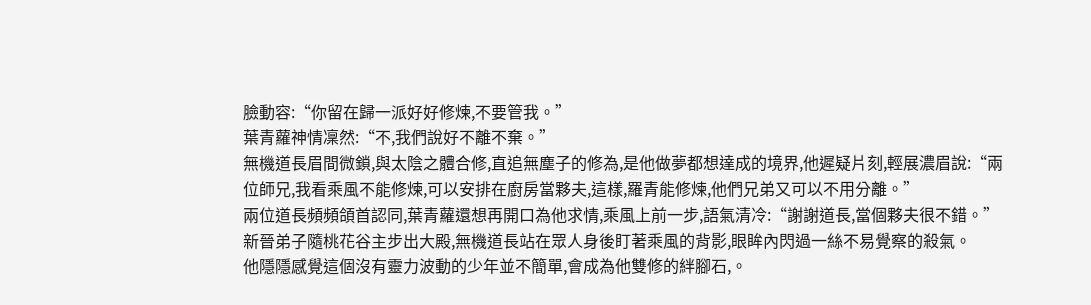臉動容:“你留在歸一派好好修煉,不要管我。”
葉青蘿神情凜然:“不,我們說好不離不棄。”
無機道長眉間微鎖,與太陰之體合修,直追無塵子的修為,是他做夢都想達成的境界,他遲疑片刻,輕展濃眉說:“兩位師兄,我看乘風不能修煉,可以安排在廚房當夥夫,這樣,羅青能修煉,他們兄弟又可以不用分離。”
兩位道長頻頻頜首認同,葉青蘿還想再開口為他求情,乘風上前一步,語氣清冷:“謝謝道長,當個夥夫很不錯。”
新晉弟子隨桃花谷主步出大殿,無機道長站在眾人身後盯著乘風的背影,眼眸內閃過一絲不易覺察的殺氣。
他隱隱感覺這個沒有靈力波動的少年並不簡單,會成為他雙修的絆腳石,。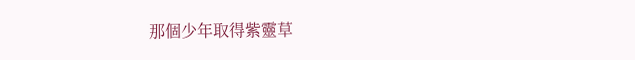那個少年取得紫靈草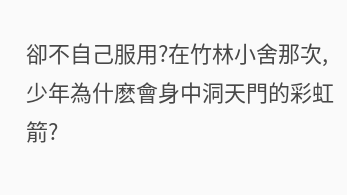卻不自己服用?在竹林小舍那次,少年為什麽會身中洞天門的彩虹箭?